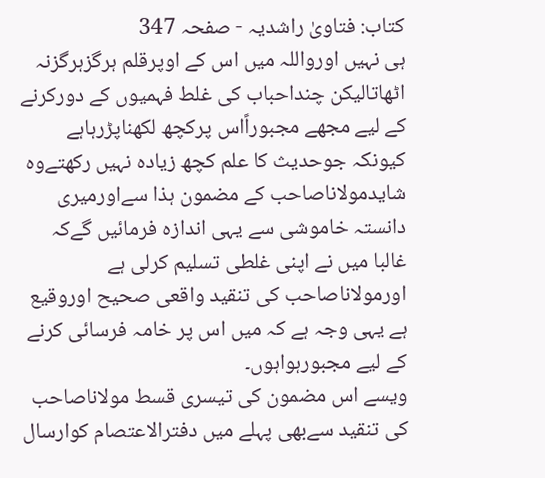کتاب: فتاویٰ راشدیہ - صفحہ 347
ہی نہیں اورواللہ میں اس کے اوپرقلم ہرگزہرگزنہ اٹھاتالیکن چنداحباب کی غلط فہمیوں کے دورکرنے کے لیے مجھے مجبوراًاس پرکچھ لکھناپڑرہاہے کیونکہ جوحدیث کا علم کچھ زیادہ نہیں رکھتےوہ شایدمولاناصاحب کے مضمون ہذا سےاورمیری دانستہ خاموشی سے یہی اندازہ فرمائیں گےکہ غالبا میں نے اپنی غلطی تسلیم کرلی ہے اورمولاناصاحب کی تنقید واقعی صحیح اوروقیع ہے یہی وجہ ہے کہ میں اس پر خامہ فرسائی کرنے کے لیے مجبورہواہوں۔
ویسے اس مضمون کی تیسری قسط مولاناصاحب کی تنقید سےبھی پہلے میں دفترالاعتصام کوارسال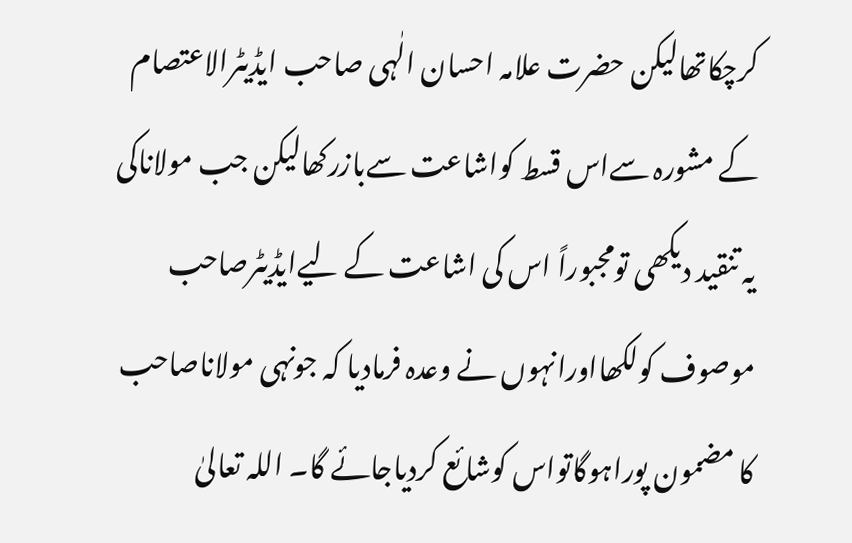کرچکاتھالیکن حضرت علامہ احسان الٰہی صاحب ایڈیٹرالاعتصام کے مشورہ سےاس قسط کواشاعت سےبازرکھالیکن جب مولاناکی یہ تنقید دیکھی تومجبوراً اس کی اشاعت کے لیےایڈیٹرصاحب موصوف کولکھااورانہوں نے وعدہ فرمادیا کہ جونہی مولاناصاحب کا مضمون پوراہوگاتواس کوشائع کردیاجائے گا۔ اللہ تعالیٰ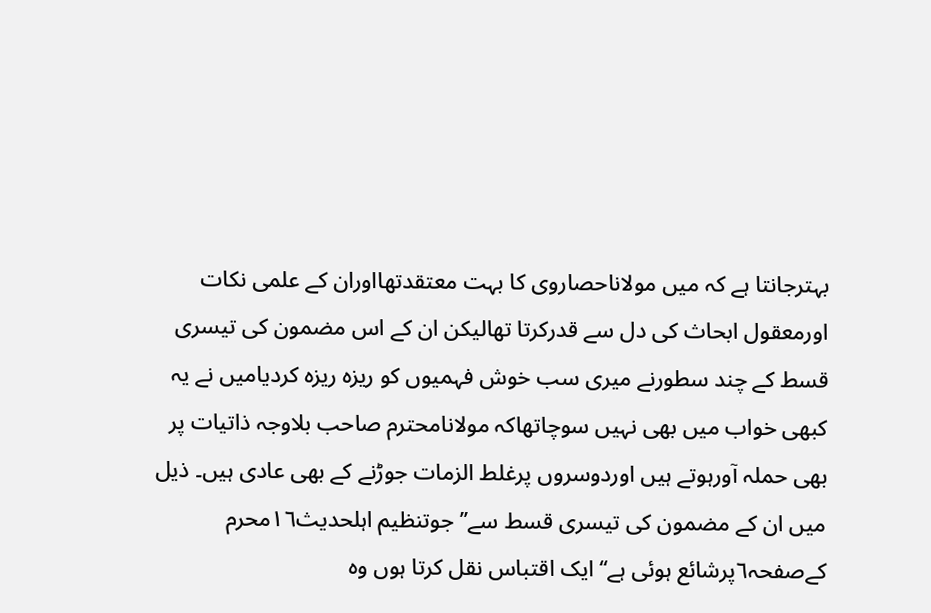بہترجانتا ہے کہ میں مولاناحصاروی کا بہت معتقدتھااوران کے علمی نکات اورمعقول ابحاث کی دل سے قدرکرتا تھالیکن ان کے اس مضمون کی تیسری قسط کے چند سطورنے میری سب خوش فہمیوں کو ریزہ ریزہ کردیامیں نے یہ کبھی خواب میں بھی نہیں سوچاتھاکہ مولانامحترم صاحب بلاوجہ ذاتیات پر بھی حملہ آورہوتے ہیں اوردوسروں پرغلط الزمات جوڑنے کے بھی عادی ہیں۔ ذیل میں ان کے مضمون کی تیسری قسط سے’’جوتنظیم اہلحدیث١٦محرم کےصفحہ٦پرشائع ہوئی ہے‘‘ ایک اقتباس نقل کرتا ہوں وہ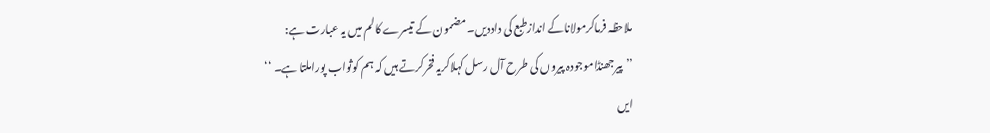ملاحظہ فرماکرمولاناکے اندازطبع کی داددیں۔ مضمون کے تیسرے کالم میں یہ عبارت ہے:
’’پیرجھنڈاموجودہ پیروں کی طرح آل رسل کہلاکریہ فخرکرتے ہیں کہ ہم کوثواب پوراملتا ہے۔ ‘‘
ایں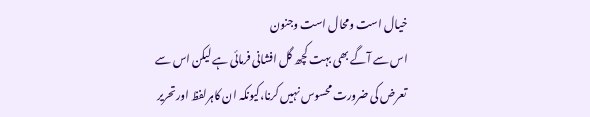خیال است ومحال است وجنون
اس سے آگے بھی بہت کچھ گل افشانی فرمائی ہے لیکن اس سے تعرض کی ضرورت محسوس نہیں کرنا،کیونکہ ان کاہرلفظ اورتحریر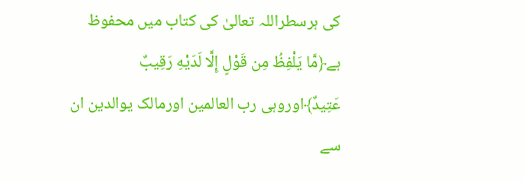کی ہرسطراللہ تعالیٰ کی کتاب میں محفوظ ہے﴿مَّا يَلْفِظُ مِن قَوْلٍ إِلَّا لَدَيْهِ رَقِيبٌ عَتِيدٌ﴾اوروہی رب العالمین اورمالک یوالدین ان سے